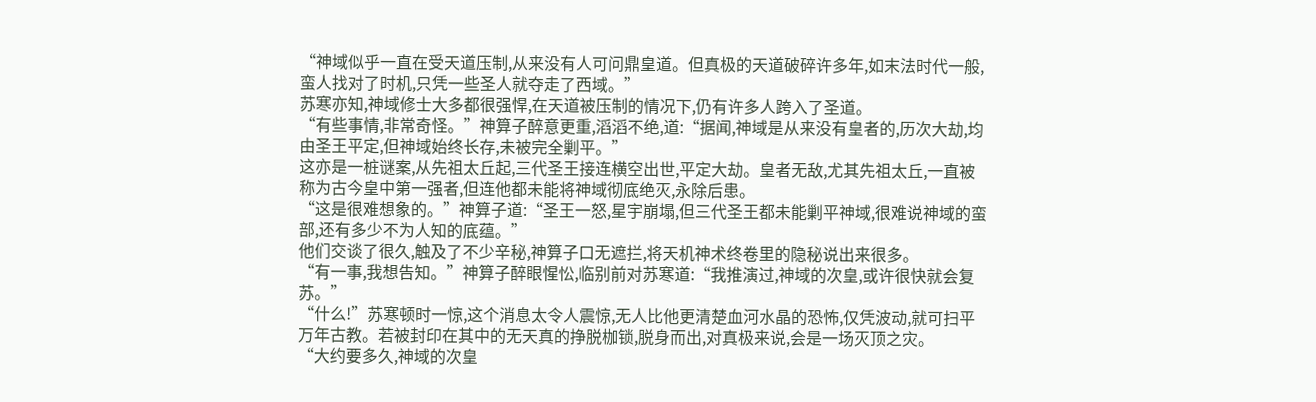“神域似乎一直在受天道压制,从来没有人可问鼎皇道。但真极的天道破碎许多年,如末法时代一般,蛮人找对了时机,只凭一些圣人就夺走了西域。”
苏寒亦知,神域修士大多都很强悍,在天道被压制的情况下,仍有许多人跨入了圣道。
“有些事情,非常奇怪。”神算子醉意更重,滔滔不绝,道:“据闻,神域是从来没有皇者的,历次大劫,均由圣王平定,但神域始终长存,未被完全剿平。”
这亦是一桩谜案,从先祖太丘起,三代圣王接连横空出世,平定大劫。皇者无敌,尤其先祖太丘,一直被称为古今皇中第一强者,但连他都未能将神域彻底绝灭,永除后患。
“这是很难想象的。”神算子道:“圣王一怒,星宇崩塌,但三代圣王都未能剿平神域,很难说神域的蛮部,还有多少不为人知的底蕴。”
他们交谈了很久,触及了不少辛秘,神算子口无遮拦,将天机神术终卷里的隐秘说出来很多。
“有一事,我想告知。”神算子醉眼惺忪,临别前对苏寒道:“我推演过,神域的次皇,或许很快就会复苏。”
“什么!”苏寒顿时一惊,这个消息太令人震惊,无人比他更清楚血河水晶的恐怖,仅凭波动,就可扫平万年古教。若被封印在其中的无天真的挣脱枷锁,脱身而出,对真极来说,会是一场灭顶之灾。
“大约要多久,神域的次皇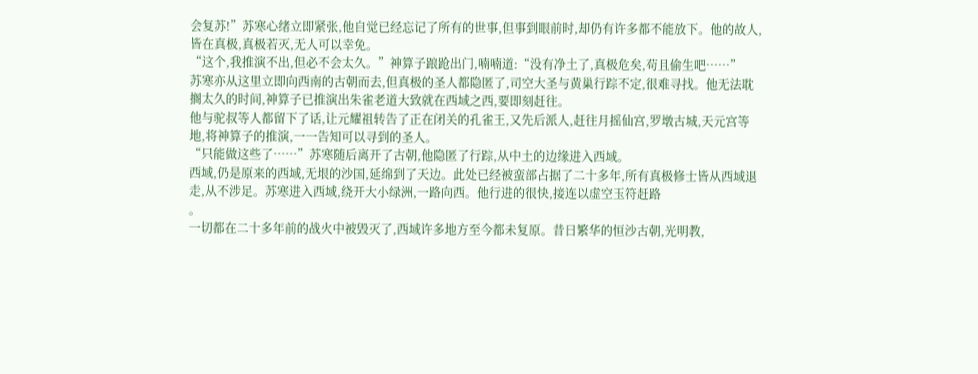会复苏!”苏寒心绪立即紧张,他自觉已经忘记了所有的世事,但事到眼前时,却仍有许多都不能放下。他的故人,皆在真极,真极若灭,无人可以幸免。
“这个,我推演不出,但必不会太久。”神算子踉跄出门,喃喃道:“没有净土了,真极危矣,苟且偷生吧……”
苏寒亦从这里立即向西南的古朝而去,但真极的圣人都隐匿了,司空大圣与黄巢行踪不定,很难寻找。他无法耽搁太久的时间,神算子已推演出朱雀老道大致就在西域之西,要即刻赶往。
他与驼叔等人都留下了话,让元耀祖转告了正在闭关的孔雀王,又先后派人,赶往月摇仙宫,罗墩古城,天元宫等地,将神算子的推演,一一告知可以寻到的圣人。
“只能做这些了……”苏寒随后离开了古朝,他隐匿了行踪,从中土的边缘进入西域。
西域,仍是原来的西域,无垠的沙国,延绵到了天边。此处已经被蛮部占据了二十多年,所有真极修士皆从西域退走,从不涉足。苏寒进入西域,绕开大小绿洲,一路向西。他行进的很快,接连以虚空玉符赶路
。
一切都在二十多年前的战火中被毁灭了,西域许多地方至今都未复原。昔日繁华的恒沙古朝,光明教,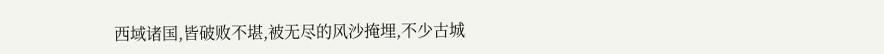西域诸国,皆破败不堪,被无尽的风沙掩埋,不少古城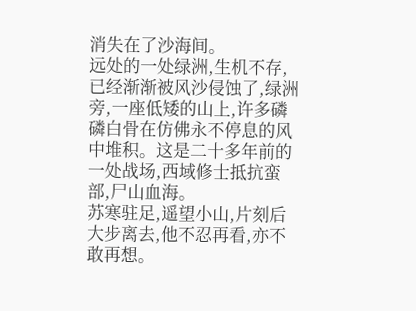消失在了沙海间。
远处的一处绿洲,生机不存,已经渐渐被风沙侵蚀了,绿洲旁,一座低矮的山上,许多磷磷白骨在仿佛永不停息的风中堆积。这是二十多年前的一处战场,西域修士抵抗蛮部,尸山血海。
苏寒驻足,遥望小山,片刻后大步离去,他不忍再看,亦不敢再想。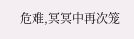危难,冥冥中再次笼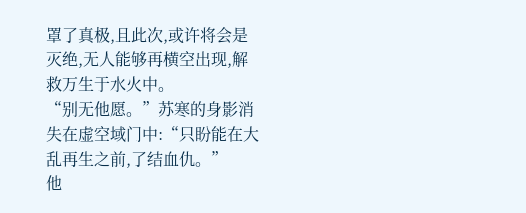罩了真极,且此次,或许将会是灭绝,无人能够再横空出现,解救万生于水火中。
“别无他愿。”苏寒的身影消失在虚空域门中:“只盼能在大乱再生之前,了结血仇。”
他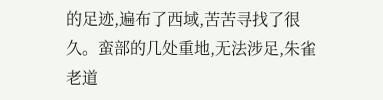的足迹,遍布了西域,苦苦寻找了很久。蛮部的几处重地,无法涉足,朱雀老道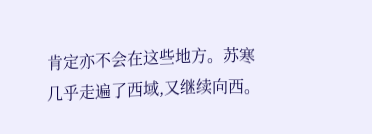肯定亦不会在这些地方。苏寒几乎走遍了西域,又继续向西。